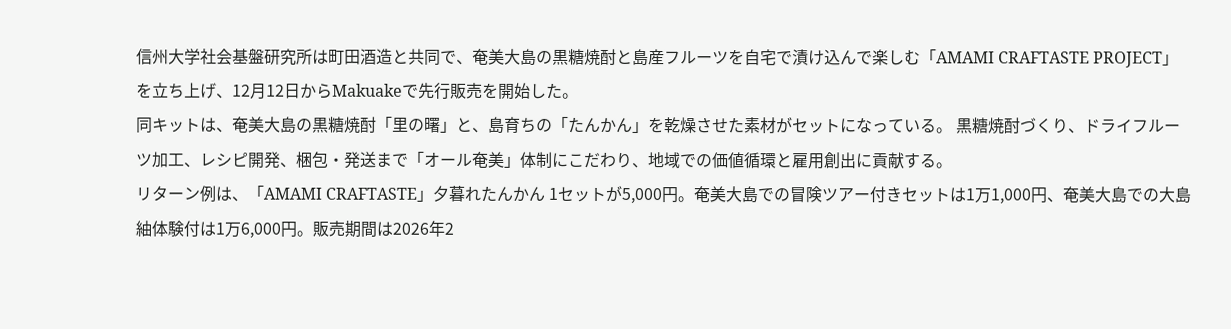信州大学社会基盤研究所は町田酒造と共同で、奄美大島の黒糖焼酎と島産フルーツを自宅で漬け込んで楽しむ「AMAMI CRAFTASTE PROJECT」を立ち上げ、12月12日からMakuakeで先行販売を開始した。
同キットは、奄美大島の黒糖焼酎「里の曙」と、島育ちの「たんかん」を乾燥させた素材がセットになっている。 黒糖焼酎づくり、ドライフルーツ加工、レシピ開発、梱包・発送まで「オール奄美」体制にこだわり、地域での価値循環と雇用創出に貢献する。
リターン例は、「AMAMI CRAFTASTE」夕暮れたんかん 1セットが5,000円。奄美大島での冒険ツアー付きセットは1万1,000円、奄美大島での大島紬体験付は1万6,000円。販売期間は2026年2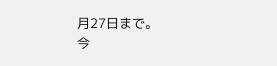月27日まで。
今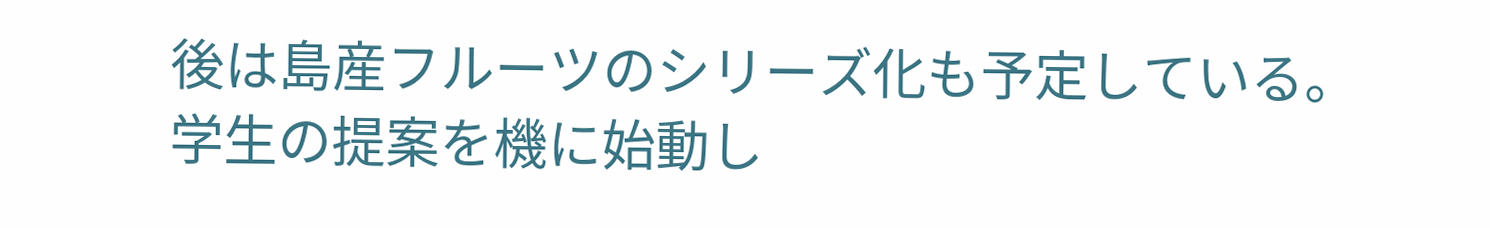後は島産フルーツのシリーズ化も予定している。学生の提案を機に始動し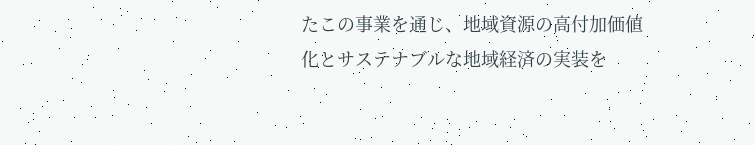たこの事業を通じ、地域資源の高付加価値化とサステナブルな地域経済の実装を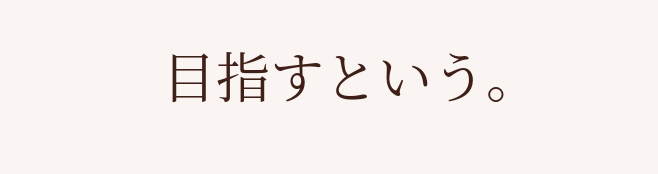目指すという。